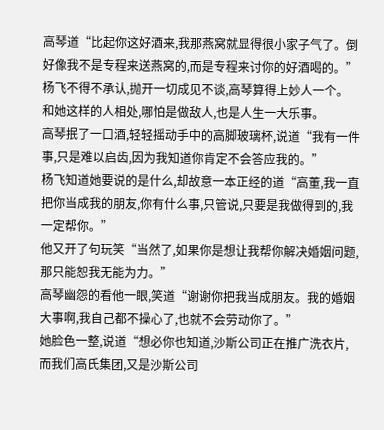高琴道“比起你这好酒来,我那燕窝就显得很小家子气了。倒好像我不是专程来送燕窝的,而是专程来讨你的好酒喝的。”
杨飞不得不承认,抛开一切成见不谈,高琴算得上妙人一个。
和她这样的人相处,哪怕是做敌人,也是人生一大乐事。
高琴抿了一口酒,轻轻摇动手中的高脚玻璃杯,说道“我有一件事,只是难以启齿,因为我知道你肯定不会答应我的。”
杨飞知道她要说的是什么,却故意一本正经的道“高董,我一直把你当成我的朋友,你有什么事,只管说,只要是我做得到的,我一定帮你。”
他又开了句玩笑“当然了,如果你是想让我帮你解决婚姻问题,那只能恕我无能为力。”
高琴幽怨的看他一眼,笑道“谢谢你把我当成朋友。我的婚姻大事啊,我自己都不操心了,也就不会劳动你了。”
她脸色一整,说道“想必你也知道,沙斯公司正在推广洗衣片,而我们高氏集团,又是沙斯公司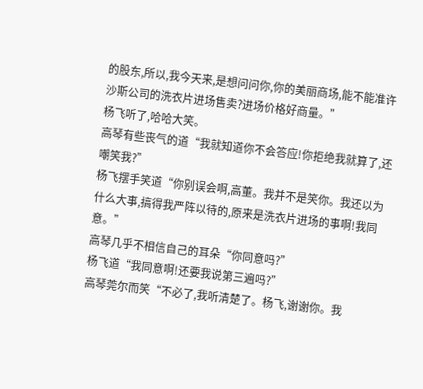的股东,所以,我今天来,是想问问你,你的美丽商场,能不能准许沙斯公司的洗衣片进场售卖?进场价格好商量。”
杨飞听了,哈哈大笑。
高琴有些丧气的道“我就知道你不会答应!你拒绝我就算了,还嘲笑我?”
杨飞摆手笑道“你别误会啊,高董。我并不是笑你。我还以为什么大事,搞得我严阵以待的,原来是洗衣片进场的事啊!我同意。”
高琴几乎不相信自己的耳朵“你同意吗?”
杨飞道“我同意啊!还要我说第三遍吗?”
高琴莞尔而笑“不必了,我听清楚了。杨飞,谢谢你。我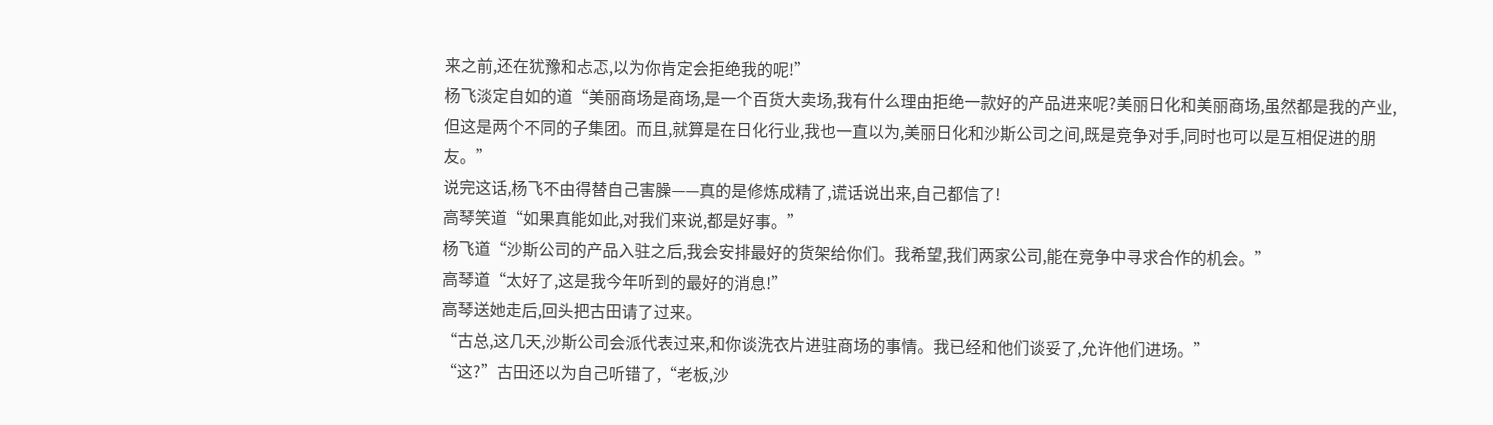来之前,还在犹豫和忐忑,以为你肯定会拒绝我的呢!”
杨飞淡定自如的道“美丽商场是商场,是一个百货大卖场,我有什么理由拒绝一款好的产品进来呢?美丽日化和美丽商场,虽然都是我的产业,但这是两个不同的子集团。而且,就算是在日化行业,我也一直以为,美丽日化和沙斯公司之间,既是竞争对手,同时也可以是互相促进的朋友。”
说完这话,杨飞不由得替自己害臊——真的是修炼成精了,谎话说出来,自己都信了!
高琴笑道“如果真能如此,对我们来说,都是好事。”
杨飞道“沙斯公司的产品入驻之后,我会安排最好的货架给你们。我希望,我们两家公司,能在竞争中寻求合作的机会。”
高琴道“太好了,这是我今年听到的最好的消息!”
高琴送她走后,回头把古田请了过来。
“古总,这几天,沙斯公司会派代表过来,和你谈洗衣片进驻商场的事情。我已经和他们谈妥了,允许他们进场。”
“这?”古田还以为自己听错了,“老板,沙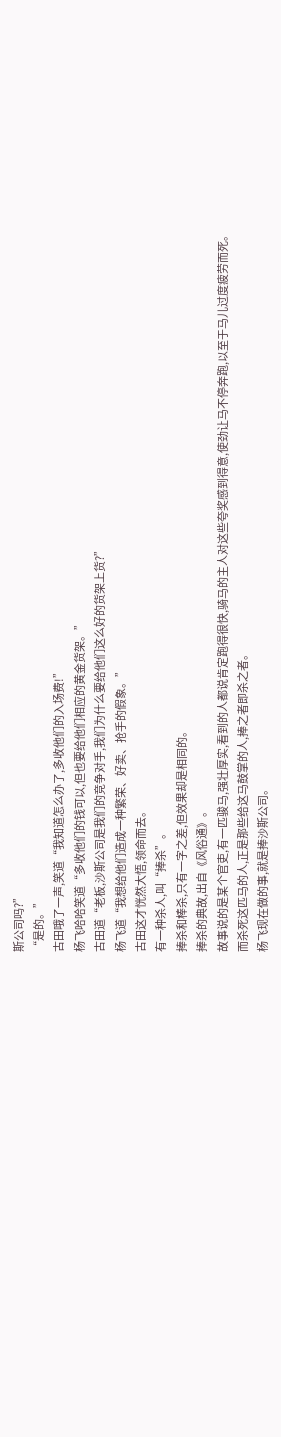斯公司吗?”
“是的。”
古田哦了一声,笑道“我知道怎么办了,多收他们的入场费!”
杨飞哈哈笑道“多收他们的钱可以,但也要给他们相应的黄金货架。”
古田道“老板,沙斯公司是我们的竞争对手,我们为什么要给他们这么好的货架上货?”
杨飞道“我想给他们造成一种繁荣、好卖、抢手的假象。”
古田这才恍然大悟,领命而去。
有一种杀人,叫“捧杀”。
捧杀和棒杀,只有一字之差,但效果却是相同的。
捧杀的典故,出自《风俗通》。
故事说的是某个官吏,有一匹骏马,强壮厚实,看到的人都说肯定跑得很快,骑马的主人对这些夸奖感到得意,使劲让马不停奔跑,以至于马儿过度疲劳而死。
而杀死这匹马的人,正是那些给这马鼓掌的人,捧之者即杀之者。
杨飞现在做的事,就是捧沙斯公司。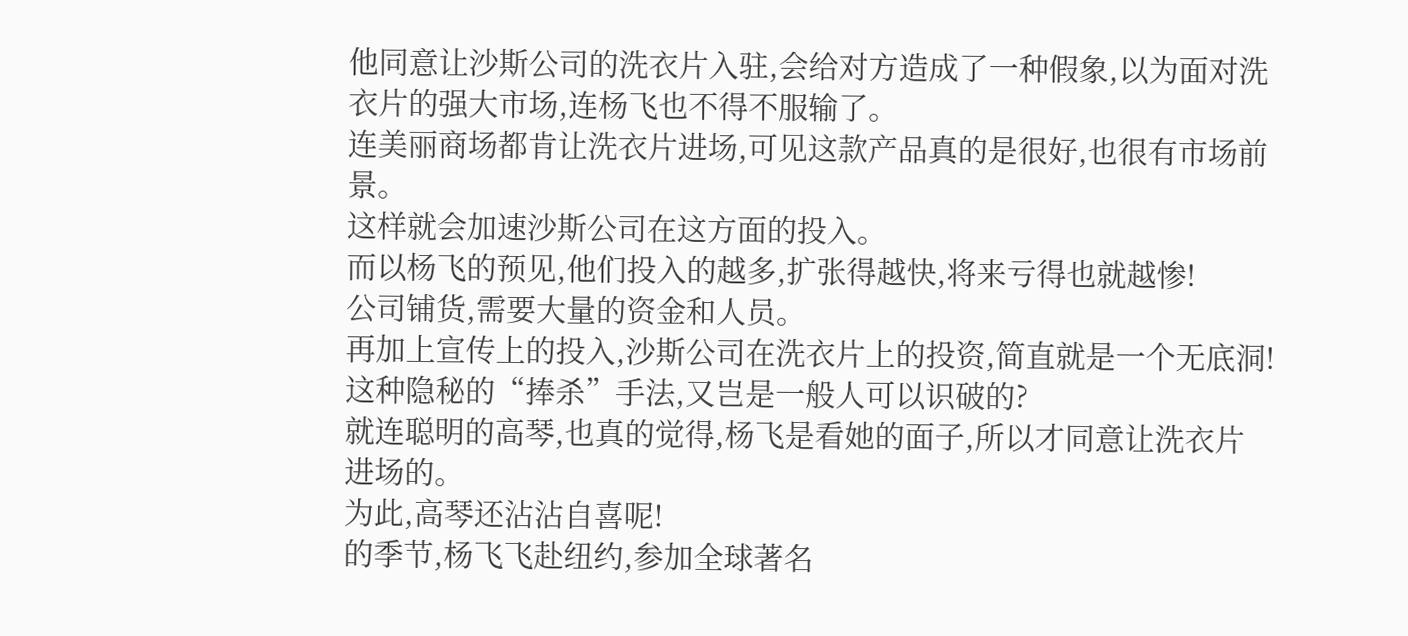他同意让沙斯公司的洗衣片入驻,会给对方造成了一种假象,以为面对洗衣片的强大市场,连杨飞也不得不服输了。
连美丽商场都肯让洗衣片进场,可见这款产品真的是很好,也很有市场前景。
这样就会加速沙斯公司在这方面的投入。
而以杨飞的预见,他们投入的越多,扩张得越快,将来亏得也就越惨!
公司铺货,需要大量的资金和人员。
再加上宣传上的投入,沙斯公司在洗衣片上的投资,简直就是一个无底洞!
这种隐秘的“捧杀”手法,又岂是一般人可以识破的?
就连聪明的高琴,也真的觉得,杨飞是看她的面子,所以才同意让洗衣片进场的。
为此,高琴还沾沾自喜呢!
的季节,杨飞飞赴纽约,参加全球著名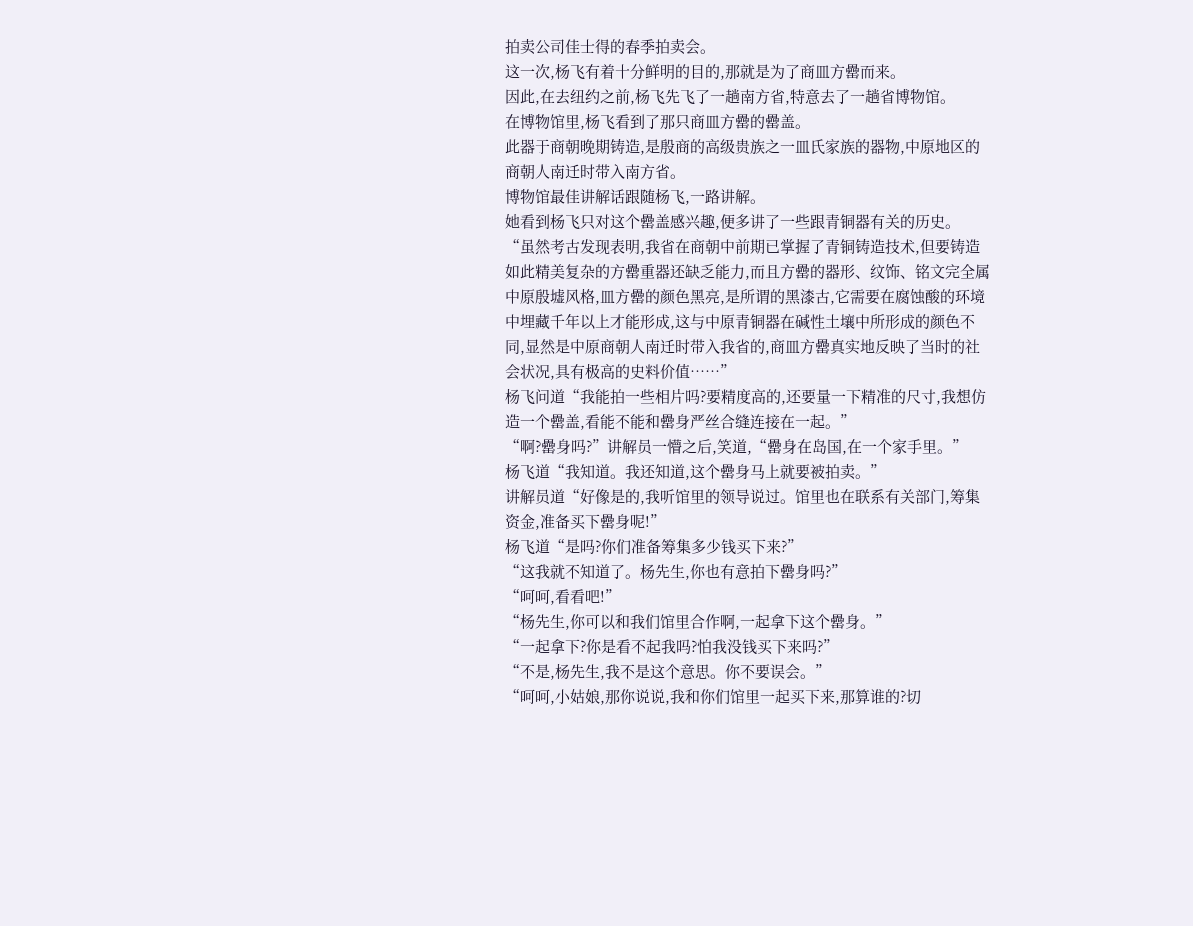拍卖公司佳士得的春季拍卖会。
这一次,杨飞有着十分鲜明的目的,那就是为了商皿方罍而来。
因此,在去纽约之前,杨飞先飞了一趟南方省,特意去了一趟省博物馆。
在博物馆里,杨飞看到了那只商皿方罍的罍盖。
此器于商朝晚期铸造,是殷商的高级贵族之一皿氏家族的器物,中原地区的商朝人南迁时带入南方省。
博物馆最佳讲解话跟随杨飞,一路讲解。
她看到杨飞只对这个罍盖感兴趣,便多讲了一些跟青铜器有关的历史。
“虽然考古发现表明,我省在商朝中前期已掌握了青铜铸造技术,但要铸造如此精美复杂的方罍重器还缺乏能力,而且方罍的器形、纹饰、铭文完全属中原殷墟风格,皿方罍的颜色黑亮,是所谓的黑漆古,它需要在腐蚀酸的环境中埋藏千年以上才能形成,这与中原青铜器在碱性土壤中所形成的颜色不同,显然是中原商朝人南迁时带入我省的,商皿方罍真实地反映了当时的社会状况,具有极高的史料价值……”
杨飞问道“我能拍一些相片吗?要精度高的,还要量一下精准的尺寸,我想仿造一个罍盖,看能不能和罍身严丝合缝连接在一起。”
“啊?罍身吗?”讲解员一懵之后,笑道,“罍身在岛国,在一个家手里。”
杨飞道“我知道。我还知道,这个罍身马上就要被拍卖。”
讲解员道“好像是的,我听馆里的领导说过。馆里也在联系有关部门,筹集资金,准备买下罍身呢!”
杨飞道“是吗?你们准备筹集多少钱买下来?”
“这我就不知道了。杨先生,你也有意拍下罍身吗?”
“呵呵,看看吧!”
“杨先生,你可以和我们馆里合作啊,一起拿下这个罍身。”
“一起拿下?你是看不起我吗?怕我没钱买下来吗?”
“不是,杨先生,我不是这个意思。你不要误会。”
“呵呵,小姑娘,那你说说,我和你们馆里一起买下来,那算谁的?切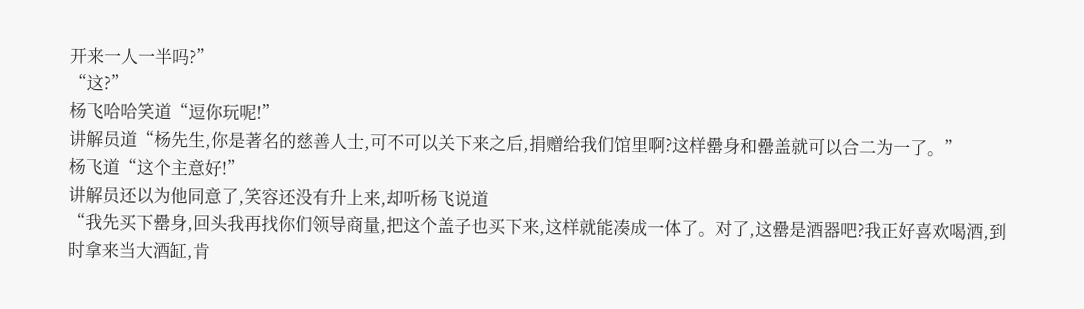开来一人一半吗?”
“这?”
杨飞哈哈笑道“逗你玩呢!”
讲解员道“杨先生,你是著名的慈善人士,可不可以关下来之后,捐赠给我们馆里啊?这样罍身和罍盖就可以合二为一了。”
杨飞道“这个主意好!”
讲解员还以为他同意了,笑容还没有升上来,却听杨飞说道
“我先买下罍身,回头我再找你们领导商量,把这个盖子也买下来,这样就能凑成一体了。对了,这罍是酒器吧?我正好喜欢喝酒,到时拿来当大酒缸,肯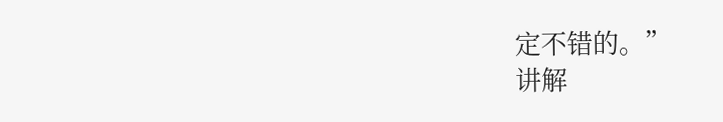定不错的。”
讲解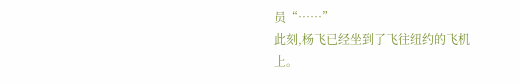员“……”
此刻,杨飞已经坐到了飞往纽约的飞机上。